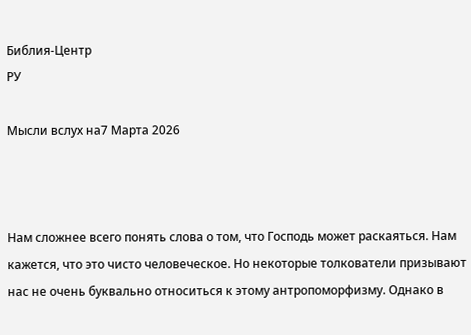Библия-Центр
РУ

Мысли вслух на7 Марта 2026



Нам сложнее всего понять слова о том, что Господь может раскаяться. Нам кажется, что это чисто человеческое. Но некоторые толкователи призывают нас не очень буквально относиться к этому антропоморфизму. Однако в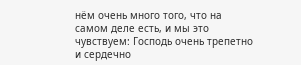нём очень много того, что на самом деле есть, и мы это чувствуем: Господь очень трепетно и сердечно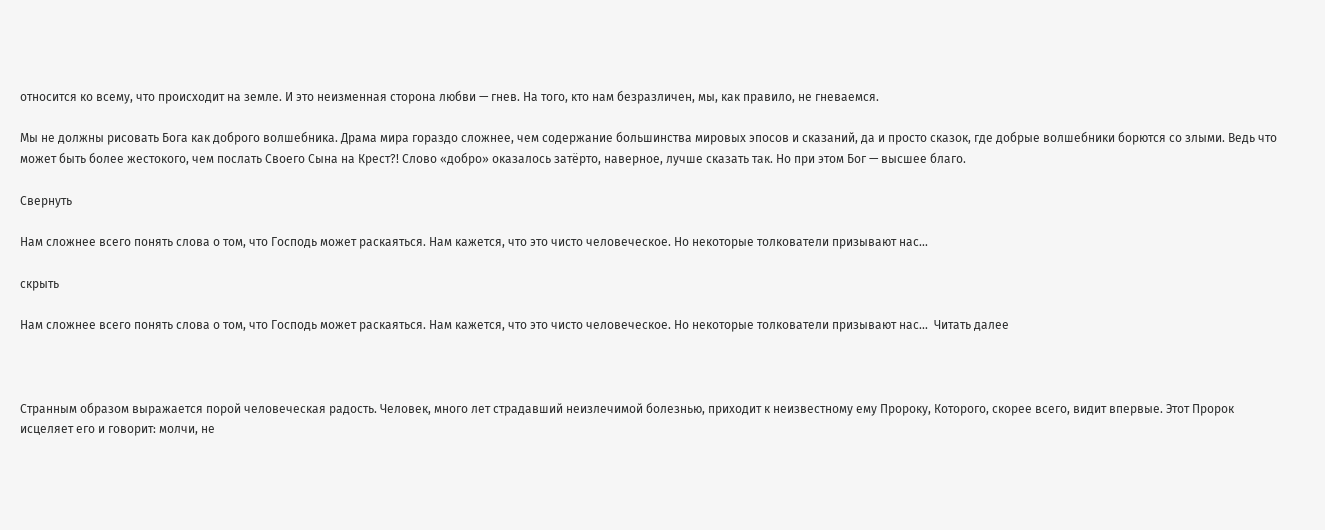относится ко всему, что происходит на земле. И это неизменная сторона любви — гнев. На того, кто нам безразличен, мы, как правило, не гневаемся.

Мы не должны рисовать Бога как доброго волшебника. Драма мира гораздо сложнее, чем содержание большинства мировых эпосов и сказаний, да и просто сказок, где добрые волшебники борются со злыми. Ведь что может быть более жестокого, чем послать Своего Сына на Крест?! Слово «добро» оказалось затёрто, наверное, лучше сказать так. Но при этом Бог — высшее благо.

Свернуть

Нам сложнее всего понять слова о том, что Господь может раскаяться. Нам кажется, что это чисто человеческое. Но некоторые толкователи призывают нас...

скрыть

Нам сложнее всего понять слова о том, что Господь может раскаяться. Нам кажется, что это чисто человеческое. Но некоторые толкователи призывают нас...  Читать далее



Странным образом выражается порой человеческая радость. Человек, много лет страдавший неизлечимой болезнью, приходит к неизвестному ему Пророку, Которого, скорее всего, видит впервые. Этот Пророк исцеляет его и говорит: молчи, не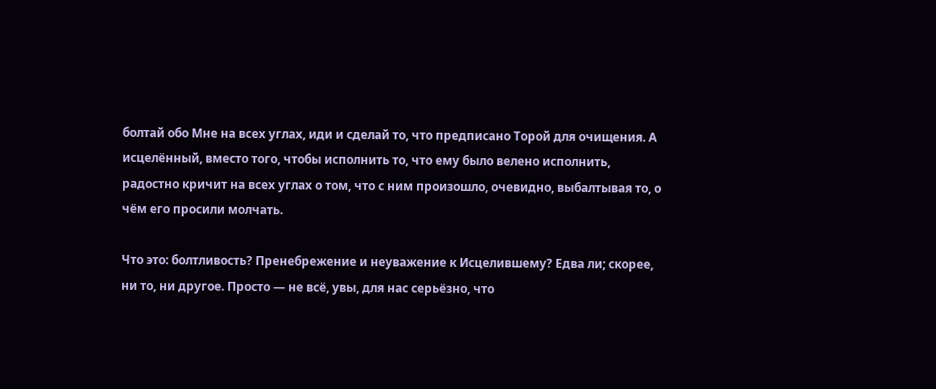болтай обо Мне на всех углах, иди и сделай то, что предписано Торой для очищения. А исцелённый, вместо того, чтобы исполнить то, что ему было велено исполнить, радостно кричит на всех углах о том, что с ним произошло, очевидно, выбалтывая то, о чём его просили молчать.

Что это: болтливость? Пренебрежение и неуважение к Исцелившему? Едва ли; скорее, ни то, ни другое. Просто — не всё, увы, для нас серьёзно, что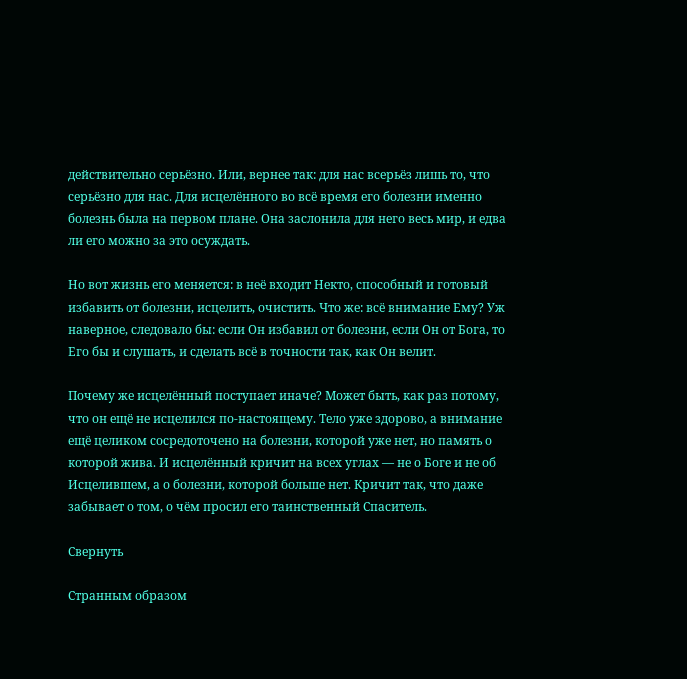действительно серьёзно. Или, вернее так: для нас всерьёз лишь то, что серьёзно для нас. Для исцелённого во всё время его болезни именно болезнь была на первом плане. Она заслонила для него весь мир, и едва ли его можно за это осуждать.

Но вот жизнь его меняется: в неё входит Некто, способный и готовый избавить от болезни, исцелить, очистить. Что же: всё внимание Ему? Уж наверное, следовало бы: если Он избавил от болезни, если Он от Бога, то Его бы и слушать, и сделать всё в точности так, как Он велит.

Почему же исцелённый поступает иначе? Может быть, как раз потому, что он ещё не исцелился по-настоящему. Тело уже здорово, а внимание ещё целиком сосредоточено на болезни, которой уже нет, но память о которой жива. И исцелённый кричит на всех углах — не о Боге и не об Исцелившем, а о болезни, которой больше нет. Кричит так, что даже забывает о том, о чём просил его таинственный Спаситель.

Свернуть

Странным образом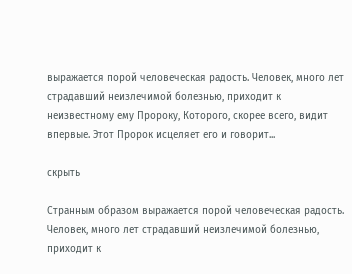выражается порой человеческая радость. Человек, много лет страдавший неизлечимой болезнью, приходит к неизвестному ему Пророку, Которого, скорее всего, видит впервые. Этот Пророк исцеляет его и говорит...

скрыть

Странным образом выражается порой человеческая радость. Человек, много лет страдавший неизлечимой болезнью, приходит к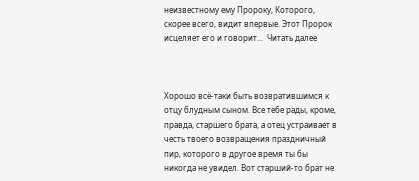неизвестному ему Пророку, Которого, скорее всего, видит впервые. Этот Пророк исцеляет его и говорит...  Читать далее



Хорошо всё-таки быть возвратившимся к отцу блудным сыном. Все тебе рады, кроме, правда, старшего брата, а отец устраивает в честь твоего возвращения праздничный пир, которого в другое время ты бы никогда не увидел. Вот старший-то брат не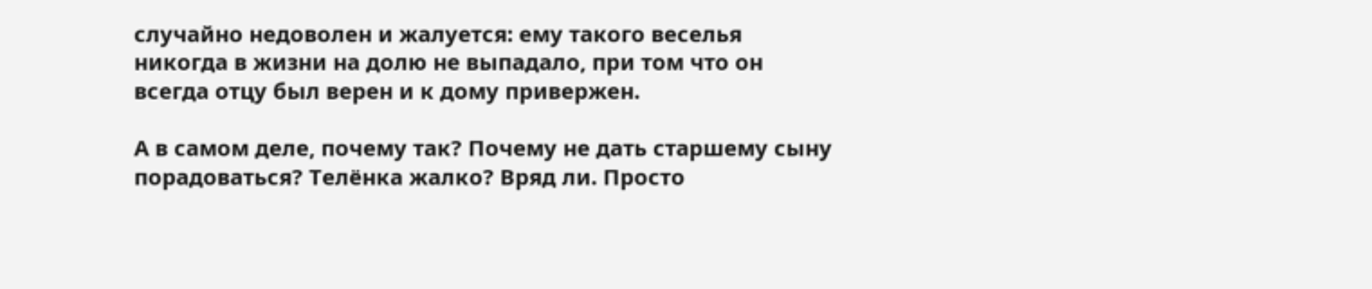случайно недоволен и жалуется: ему такого веселья никогда в жизни на долю не выпадало, при том что он всегда отцу был верен и к дому привержен.

А в самом деле, почему так? Почему не дать старшему сыну порадоваться? Телёнка жалко? Вряд ли. Просто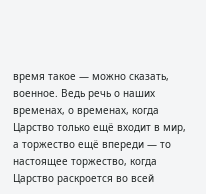время такое — можно сказать, военное. Ведь речь о наших временах, о временах, когда Царство только ещё входит в мир, а торжество ещё впереди — то настоящее торжество, когда Царство раскроется во всей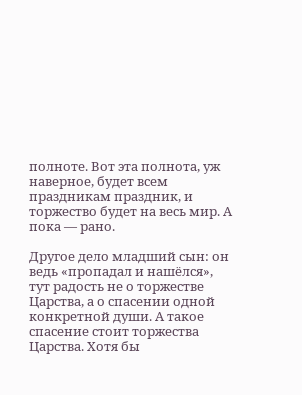полноте. Вот эта полнота, уж наверное, будет всем праздникам праздник, и торжество будет на весь мир. А пока — рано.

Другое дело младший сын: он ведь «пропадал и нашёлся», тут радость не о торжестве Царства, а о спасении одной конкретной души. А такое спасение стоит торжества Царства. Хотя бы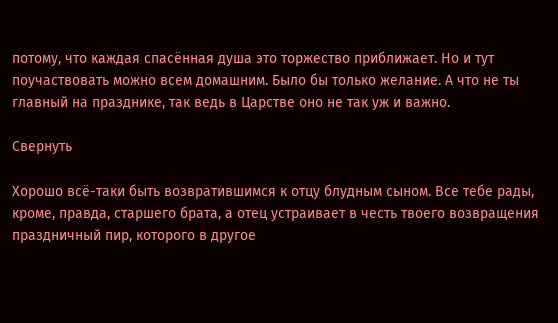потому, что каждая спасённая душа это торжество приближает. Но и тут поучаствовать можно всем домашним. Было бы только желание. А что не ты главный на празднике, так ведь в Царстве оно не так уж и важно.

Свернуть

Хорошо всё-таки быть возвратившимся к отцу блудным сыном. Все тебе рады, кроме, правда, старшего брата, а отец устраивает в честь твоего возвращения праздничный пир, которого в другое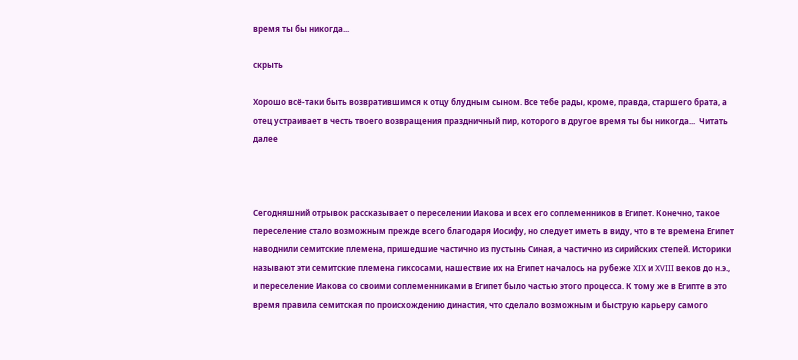время ты бы никогда...

скрыть

Хорошо всё-таки быть возвратившимся к отцу блудным сыном. Все тебе рады, кроме, правда, старшего брата, а отец устраивает в честь твоего возвращения праздничный пир, которого в другое время ты бы никогда...  Читать далее



Сегодняшний отрывок рассказывает о переселении Иакова и всех его соплеменников в Египет. Конечно, такое переселение стало возможным прежде всего благодаря Иосифу, но следует иметь в виду, что в те времена Египет наводнили семитские племена, пришедшие частично из пустынь Синая, а частично из сирийских степей. Историки называют эти семитские племена гиксосами, нашествие их на Египет началось на рубеже XIX и XVIII веков до н.э., и переселение Иакова со своими соплеменниками в Египет было частью этого процесса. К тому же в Египте в это время правила семитская по происхождению династия, что сделало возможным и быструю карьеру самого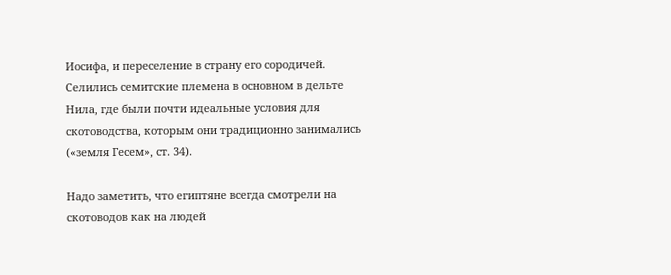Иосифа, и переселение в страну его сородичей. Селились семитские племена в основном в дельте Нила, где были почти идеальные условия для скотоводства, которым они традиционно занимались («земля Гесем», ст. 34).

Надо заметить, что египтяне всегда смотрели на скотоводов как на людей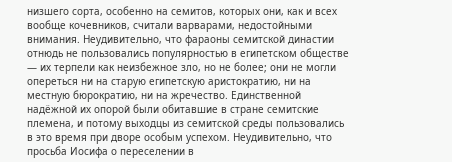низшего сорта, особенно на семитов, которых они, как и всех вообще кочевников, считали варварами, недостойными внимания. Неудивительно, что фараоны семитской династии отнюдь не пользовались популярностью в египетском обществе — их терпели как неизбежное зло, но не более; они не могли опереться ни на старую египетскую аристократию, ни на местную бюрократию, ни на жречество. Единственной надёжной их опорой были обитавшие в стране семитские племена, и потому выходцы из семитской среды пользовались в это время при дворе особым успехом. Неудивительно, что просьба Иосифа о переселении в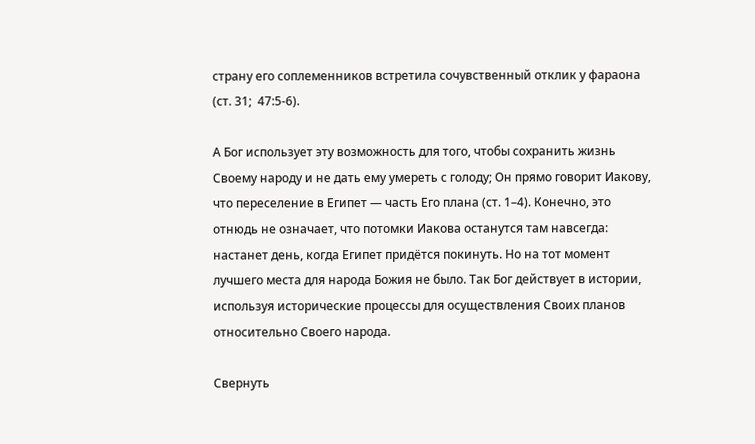страну его соплеменников встретила сочувственный отклик у фараона (ст. 31;  47:5-6).

А Бог использует эту возможность для того, чтобы сохранить жизнь Своему народу и не дать ему умереть с голоду; Он прямо говорит Иакову, что переселение в Египет — часть Его плана (ст. 1–4). Конечно, это отнюдь не означает, что потомки Иакова останутся там навсегда: настанет день, когда Египет придётся покинуть. Но на тот момент лучшего места для народа Божия не было. Так Бог действует в истории, используя исторические процессы для осуществления Своих планов относительно Своего народа.

Свернуть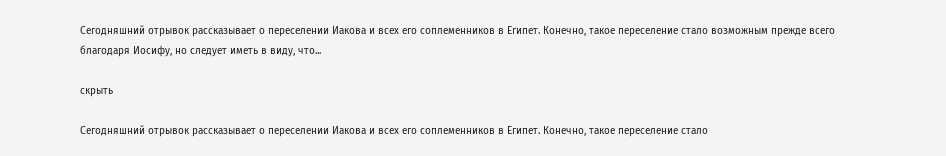Сегодняшний отрывок рассказывает о переселении Иакова и всех его соплеменников в Египет. Конечно, такое переселение стало возможным прежде всего благодаря Иосифу, но следует иметь в виду, что...

скрыть

Сегодняшний отрывок рассказывает о переселении Иакова и всех его соплеменников в Египет. Конечно, такое переселение стало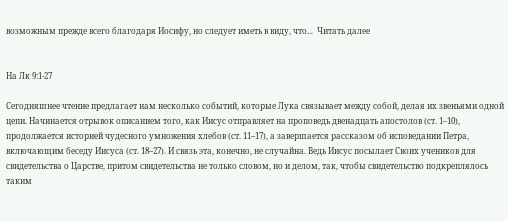возможным прежде всего благодаря Иосифу, но следует иметь в виду, что...  Читать далее


На Лк 9:1-27

Сегодняшнее чтение предлагает нам несколько событий, которые Лука связывает между собой, делая их звеньями одной цепи. Начинается отрывок описанием того, как Иисус отправляет на проповедь двенадцать апостолов (ст. 1–10), продолжается историей чудесного умножения хлебов (ст. 11–17), а завершается рассказом об исповедании Петра, включающим беседу Иисуса (ст. 18–27). И связь эта, конечно, не случайна. Ведь Иисус посылает Своих учеников для свидетельства о Царстве, притом свидетельства не только словом, но и делом, так, чтобы свидетельство подкреплялось таким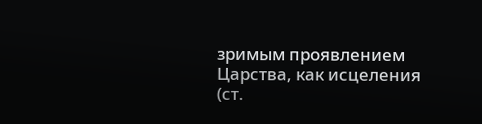зримым проявлением Царства, как исцеления (ст.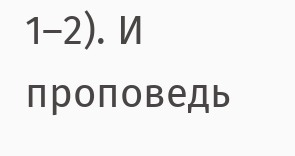1–2). И проповедь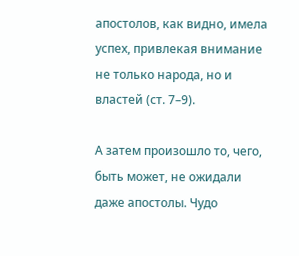апостолов, как видно, имела успех, привлекая внимание не только народа, но и властей (ст. 7–9).

А затем произошло то, чего, быть может, не ожидали даже апостолы. Чудо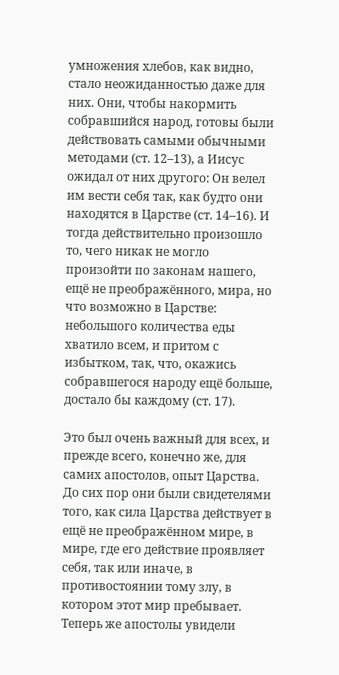умножения хлебов, как видно, стало неожиданностью даже для них. Они, чтобы накормить собравшийся народ, готовы были действовать самыми обычными методами (ст. 12–13), а Иисус ожидал от них другого: Он велел им вести себя так, как будто они находятся в Царстве (ст. 14–16). И тогда действительно произошло то, чего никак не могло произойти по законам нашего, ещё не преображённого, мира, но что возможно в Царстве: небольшого количества еды хватило всем, и притом с избытком, так, что, окажись собравшегося народу ещё больше, достало бы каждому (ст. 17).

Это был очень важный для всех, и прежде всего, конечно же, для самих апостолов, опыт Царства. До сих пор они были свидетелями того, как сила Царства действует в ещё не преображённом мире, в мире, где его действие проявляет себя, так или иначе, в противостоянии тому злу, в котором этот мир пребывает. Теперь же апостолы увидели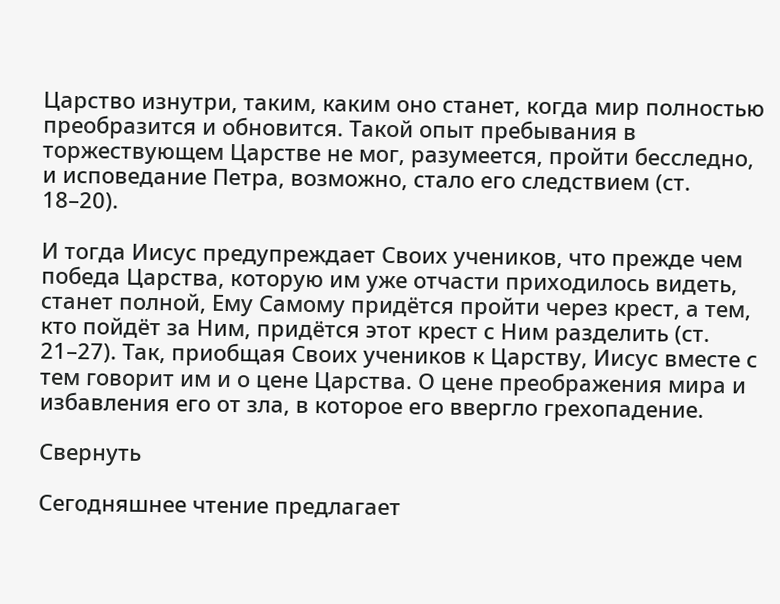Царство изнутри, таким, каким оно станет, когда мир полностью преобразится и обновится. Такой опыт пребывания в торжествующем Царстве не мог, разумеется, пройти бесследно, и исповедание Петра, возможно, стало его следствием (ст. 18–20).

И тогда Иисус предупреждает Своих учеников, что прежде чем победа Царства, которую им уже отчасти приходилось видеть, станет полной, Ему Самому придётся пройти через крест, а тем, кто пойдёт за Ним, придётся этот крест с Ним разделить (ст. 21–27). Так, приобщая Своих учеников к Царству, Иисус вместе с тем говорит им и о цене Царства. О цене преображения мира и избавления его от зла, в которое его ввергло грехопадение.

Свернуть

Сегодняшнее чтение предлагает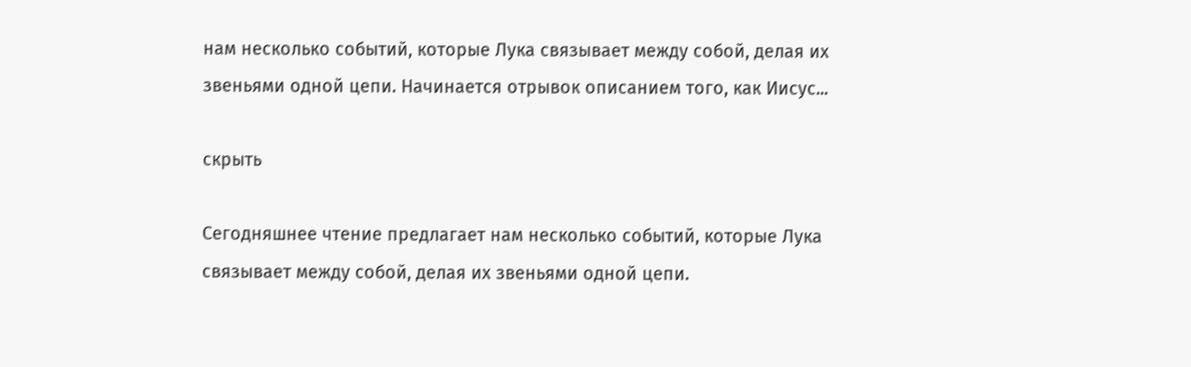нам несколько событий, которые Лука связывает между собой, делая их звеньями одной цепи. Начинается отрывок описанием того, как Иисус...

скрыть

Сегодняшнее чтение предлагает нам несколько событий, которые Лука связывает между собой, делая их звеньями одной цепи.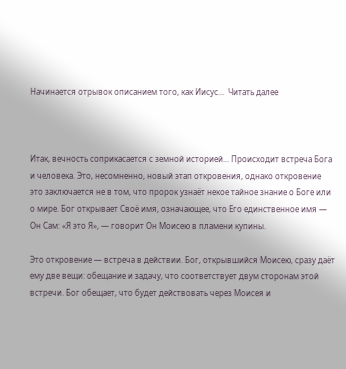Начинается отрывок описанием того, как Иисус...  Читать далее



Итак, вечность соприкасается с земной историей... Происходит встреча Бога и человека. Это, несомненно, новый этап откровения, однако откровение это заключается не в том, что пророк узнаёт некое тайное знание о Боге или о мире. Бог открывает Своё имя, означающее, что Его единственное имя — Он Сам: «Я это Я», — говорит Он Моисею в пламени купины.

Это откровение — встреча в действии. Бог, открывшийся Моисею, сразу даёт ему две вещи: обещание и задачу, что соответствует двум сторонам этой встречи. Бог обещает, что будет действовать через Моисея и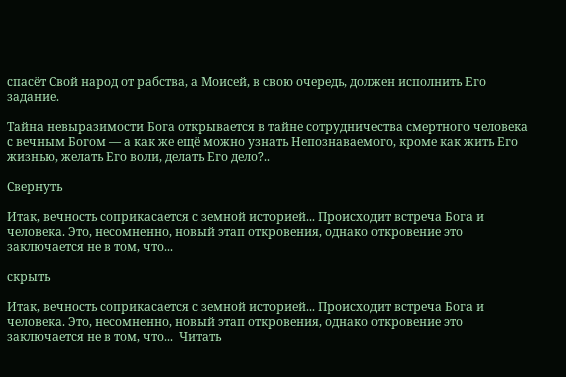спасёт Свой народ от рабства, а Моисей, в свою очередь, должен исполнить Его задание.

Тайна невыразимости Бога открывается в тайне сотрудничества смертного человека с вечным Богом — а как же ещё можно узнать Непознаваемого, кроме как жить Его жизнью, желать Его воли, делать Его дело?..

Свернуть

Итак, вечность соприкасается с земной историей... Происходит встреча Бога и человека. Это, несомненно, новый этап откровения, однако откровение это заключается не в том, что...

скрыть

Итак, вечность соприкасается с земной историей... Происходит встреча Бога и человека. Это, несомненно, новый этап откровения, однако откровение это заключается не в том, что...  Читать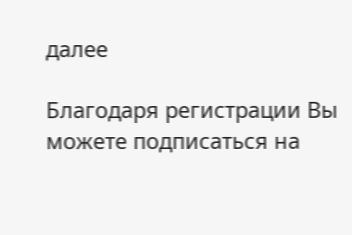далее

Благодаря регистрации Вы можете подписаться на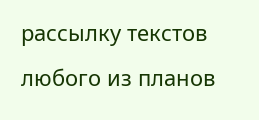рассылку текстов любого из планов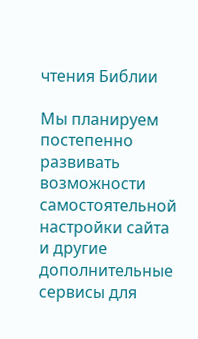чтения Библии

Мы планируем постепенно развивать возможности самостоятельной настройки сайта и другие дополнительные сервисы для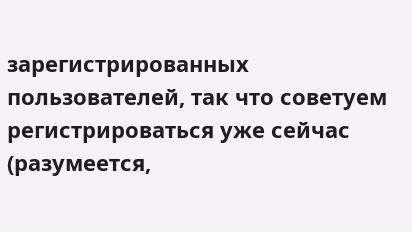зарегистрированных пользователей, так что советуем регистрироваться уже сейчас (разумеется,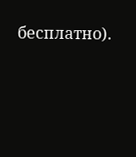бесплатно).